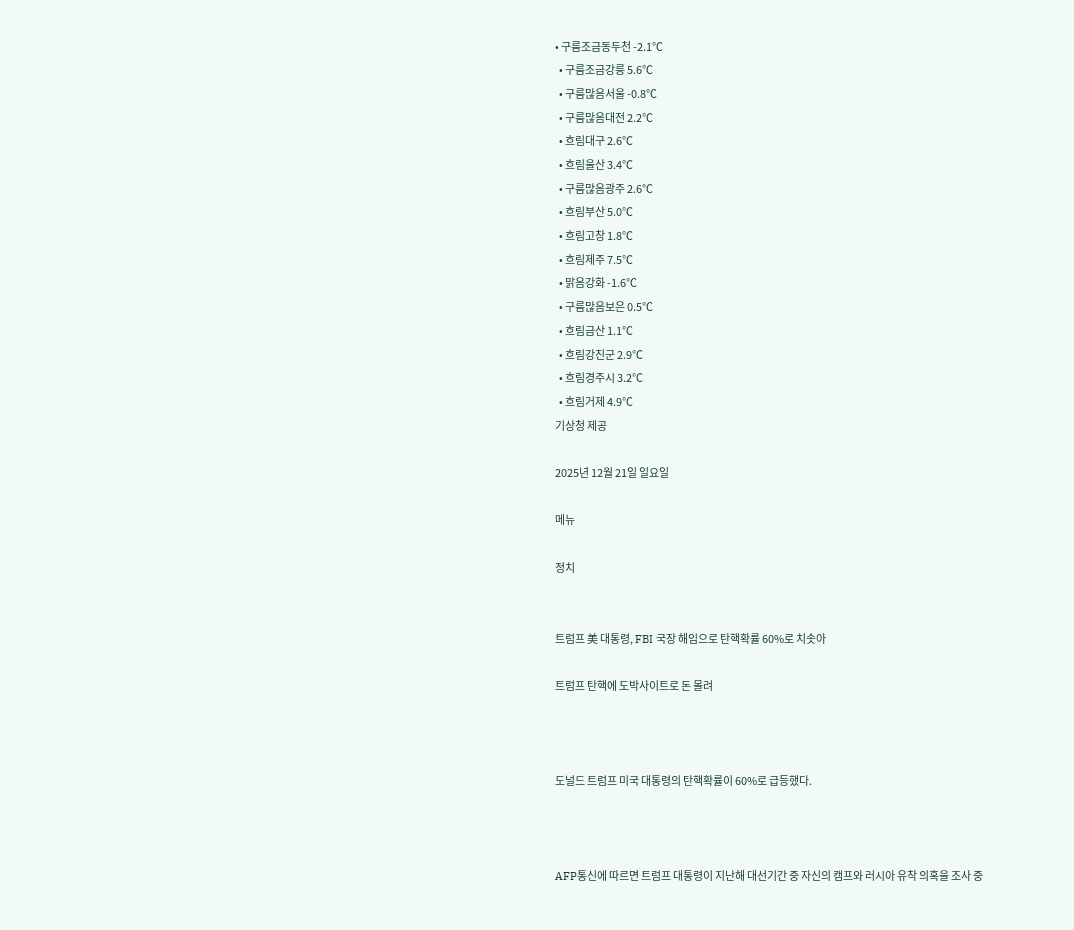• 구름조금동두천 -2.1℃
  • 구름조금강릉 5.6℃
  • 구름많음서울 -0.8℃
  • 구름많음대전 2.2℃
  • 흐림대구 2.6℃
  • 흐림울산 3.4℃
  • 구름많음광주 2.6℃
  • 흐림부산 5.0℃
  • 흐림고창 1.8℃
  • 흐림제주 7.5℃
  • 맑음강화 -1.6℃
  • 구름많음보은 0.5℃
  • 흐림금산 1.1℃
  • 흐림강진군 2.9℃
  • 흐림경주시 3.2℃
  • 흐림거제 4.9℃
기상청 제공

2025년 12월 21일 일요일

메뉴

정치


트럼프 美 대통령, FBI 국장 해임으로 탄핵확률 60%로 치솟아

트럼프 탄핵에 도박사이트로 돈 몰려



도널드 트럼프 미국 대통령의 탄핵확률이 60%로 급등했다.



AFP통신에 따르면 트럼프 대통령이 지난해 대선기간 중 자신의 캠프와 러시아 유착 의혹을 조사 중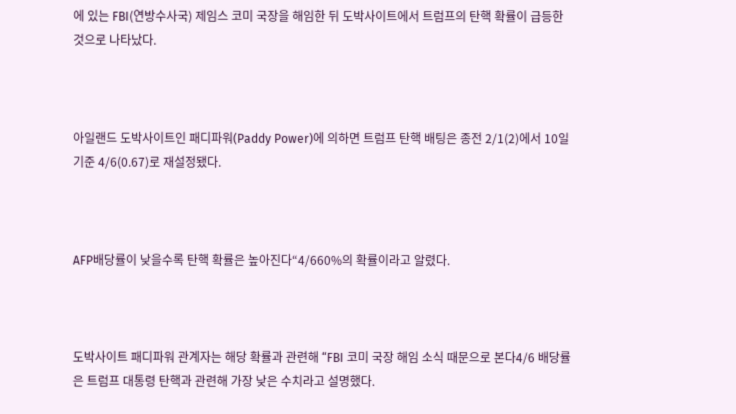에 있는 FBI(연방수사국) 제임스 코미 국장을 해임한 뒤 도박사이트에서 트럼프의 탄핵 확률이 급등한 것으로 나타났다.



아일랜드 도박사이트인 패디파워(Paddy Power)에 의하면 트럼프 탄핵 배팅은 종전 2/1(2)에서 10일 기준 4/6(0.67)로 재설정됐다.



AFP배당률이 낮을수록 탄핵 확률은 높아진다“4/660%의 확률이라고 알렸다.



도박사이트 패디파워 관계자는 해당 확률과 관련해 “FBI 코미 국장 해임 소식 때문으로 본다4/6 배당률은 트럼프 대통령 탄핵과 관련해 가장 낮은 수치라고 설명했다.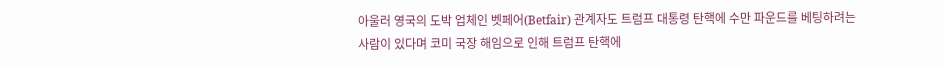아울러 영국의 도박 업체인 벳페어(Betfair) 관계자도 트럼프 대통령 탄핵에 수만 파운드를 베팅하려는 사람이 있다며 코미 국장 해임으로 인해 트럼프 탄핵에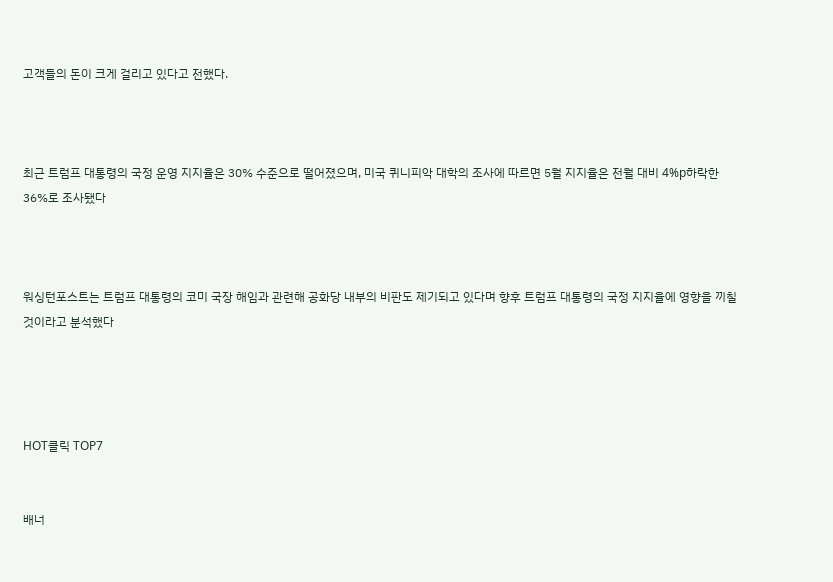고객들의 돈이 크게 걸리고 있다고 전했다.



최근 트럼프 대통령의 국정 운영 지지율은 30% 수준으로 떨어졌으며, 미국 퀴니피악 대학의 조사에 따르면 5월 지지율은 전월 대비 4%p하락한 36%로 조사됐다



워싱턴포스트는 트럼프 대통령의 코미 국장 해임과 관련해 공화당 내부의 비판도 제기되고 있다며 향후 트럼프 대통령의 국정 지지율에 영향을 끼칠 것이라고 분석했다




HOT클릭 TOP7


배너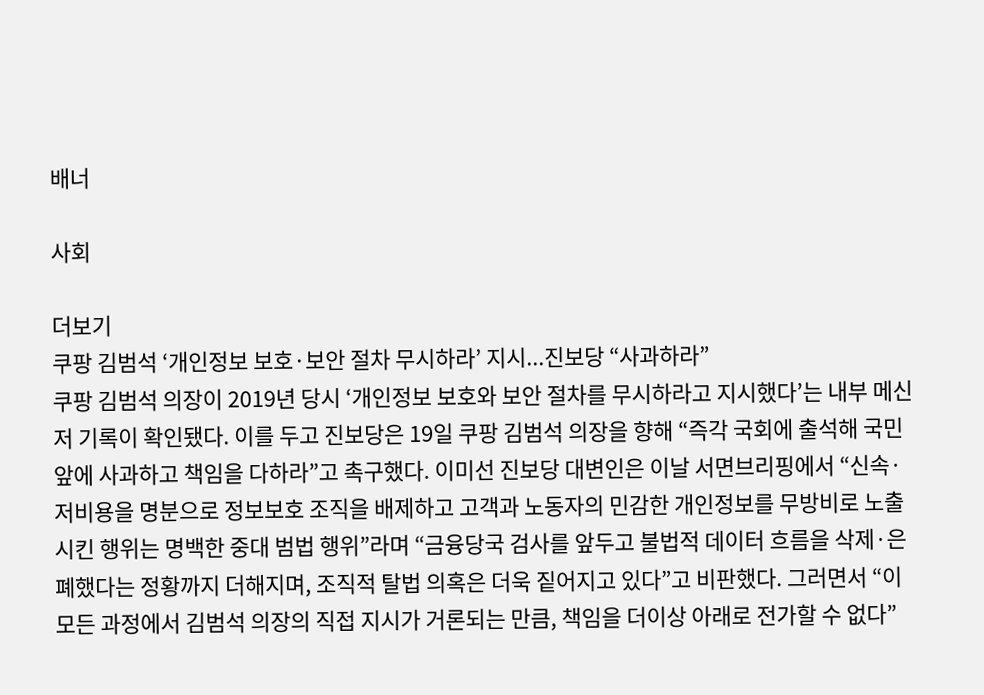배너

사회

더보기
쿠팡 김범석 ‘개인정보 보호·보안 절차 무시하라’ 지시...진보당 “사과하라”
쿠팡 김범석 의장이 2019년 당시 ‘개인정보 보호와 보안 절차를 무시하라고 지시했다’는 내부 메신저 기록이 확인됐다. 이를 두고 진보당은 19일 쿠팡 김범석 의장을 향해 “즉각 국회에 출석해 국민 앞에 사과하고 책임을 다하라”고 촉구했다. 이미선 진보당 대변인은 이날 서면브리핑에서 “신속·저비용을 명분으로 정보보호 조직을 배제하고 고객과 노동자의 민감한 개인정보를 무방비로 노출시킨 행위는 명백한 중대 범법 행위”라며 “금융당국 검사를 앞두고 불법적 데이터 흐름을 삭제·은폐했다는 정황까지 더해지며, 조직적 탈법 의혹은 더욱 짙어지고 있다”고 비판했다. 그러면서 “이 모든 과정에서 김범석 의장의 직접 지시가 거론되는 만큼, 책임을 더이상 아래로 전가할 수 없다”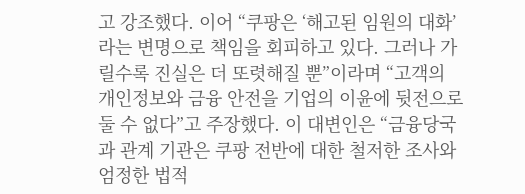고 강조했다. 이어 “쿠팡은 ‘해고된 임원의 대화’라는 변명으로 책임을 회피하고 있다. 그러나 가릴수록 진실은 더 또렷해질 뿐”이라며 “고객의 개인정보와 금융 안전을 기업의 이윤에 뒷전으로 둘 수 없다”고 주장했다. 이 대변인은 “금융당국과 관계 기관은 쿠팡 전반에 대한 철저한 조사와 엄정한 법적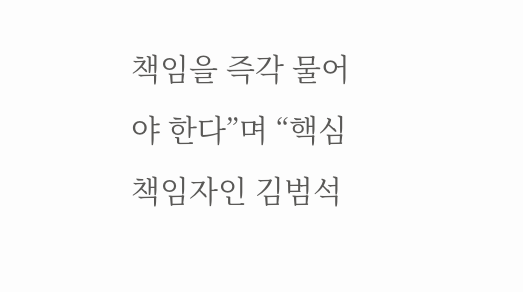책임을 즉각 물어야 한다”며 “핵심 책임자인 김범석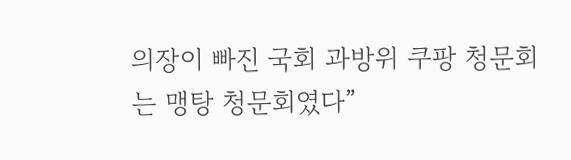의장이 빠진 국회 과방위 쿠팡 청문회는 맹탕 청문회였다”